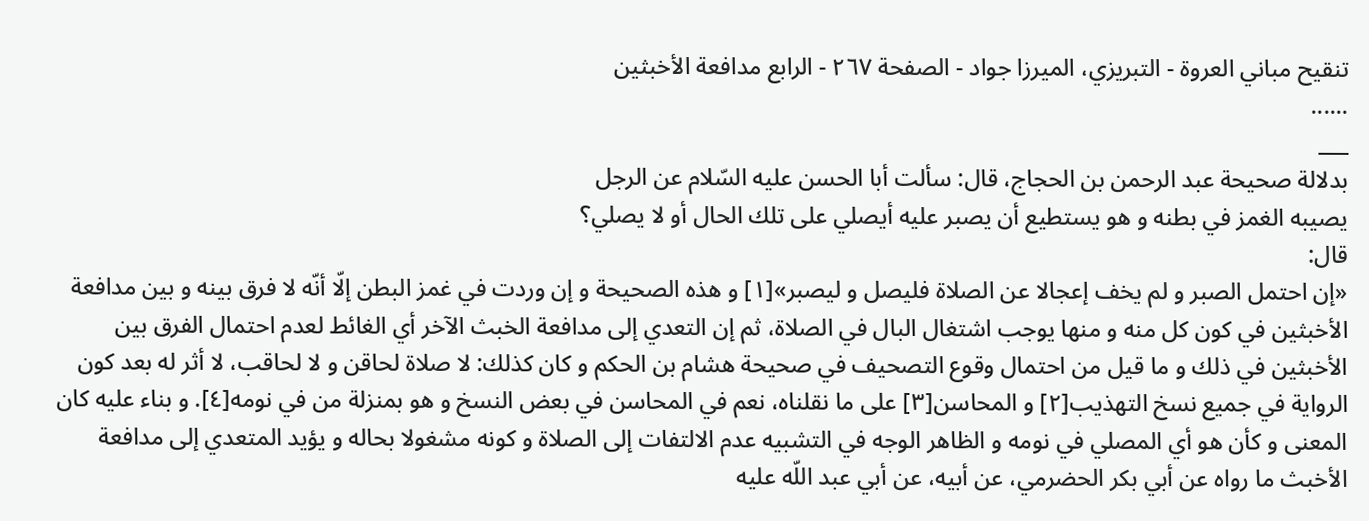تنقيح مباني العروة - التبريزي، الميرزا جواد - الصفحة ٢٦٧ - الرابع مدافعة الأخبثين
......
___
بدلالة صحيحة عبد الرحمن بن الحجاج، قال: سألت أبا الحسن عليه السّلام عن الرجل
يصيبه الغمز في بطنه و هو يستطيع أن يصبر عليه أيصلي على تلك الحال أو لا يصلي؟
قال:
«إن احتمل الصبر و لم يخف إعجالا عن الصلاة فليصل و ليصبر»[١] و هذه الصحيحة و إن وردت في غمز البطن إلّا أنّه لا فرق بينه و بين مدافعة الأخبثين في كون كل منه و منها يوجب اشتغال البال في الصلاة، ثم إن التعدي إلى مدافعة الخبث الآخر أي الغائط لعدم احتمال الفرق بين الأخبثين في ذلك و ما قيل من احتمال وقوع التصحيف في صحيحة هشام بن الحكم و كان كذلك: لا صلاة لحاقن و لا لحاقب، لا أثر له بعد كون الرواية في جميع نسخ التهذيب[٢] و المحاسن[٣] على ما نقلناه، نعم في المحاسن في بعض النسخ و هو بمنزلة من في نومه[٤]. و بناء عليه كان المعنى و كأن هو أي المصلي في نومه و الظاهر الوجه في التشبيه عدم الالتفات إلى الصلاة و كونه مشغولا بحاله و يؤيد المتعدي إلى مدافعة الأخبث ما رواه عن أبي بكر الحضرمي، عن أبيه، عن أبي عبد اللّه عليه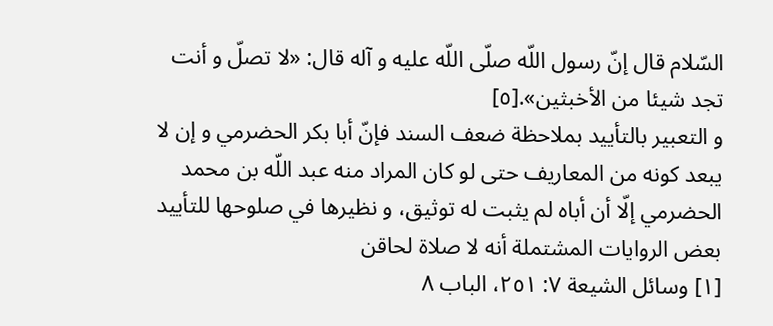السّلام قال إنّ رسول اللّه صلّى اللّه عليه و آله قال: «لا تصلّ و أنت تجد شيئا من الأخبثين».[٥]
و التعبير بالتأييد بملاحظة ضعف السند فإنّ أبا بكر الحضرمي و إن لا يبعد كونه من المعاريف حتى لو كان المراد منه عبد اللّه بن محمد الحضرمي إلّا أن أباه لم يثبت له توثيق، و نظيرها في صلوحها للتأييد بعض الروايات المشتملة أنه لا صلاة لحاقن
[١] وسائل الشيعة ٧: ٢٥١، الباب ٨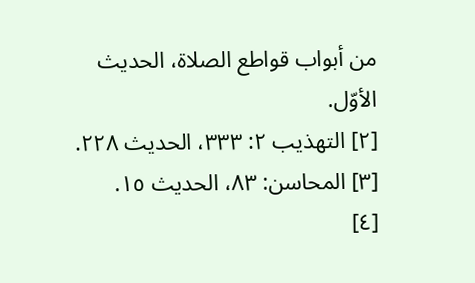من أبواب قواطع الصلاة، الحديث الأوّل.
[٢] التهذيب ٢: ٣٣٣، الحديث ٢٢٨.
[٣] المحاسن: ٨٣، الحديث ١٥.
[٤]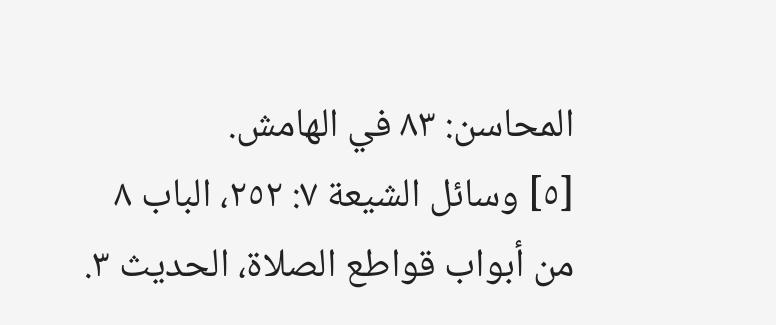المحاسن: ٨٣ في الهامش.
[٥] وسائل الشيعة ٧: ٢٥٢، الباب ٨ من أبواب قواطع الصلاة، الحديث ٣.